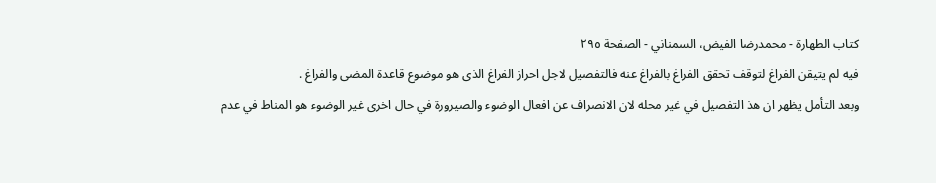كتاب الطهارة - محمدرضا الفيض، السمناني - الصفحة ٢٩٥
فيه لم يتيقن الفراغ لتوقف تحقق الفراغ بالفراغ عنه فالتفصيل لاجل احراز الفراغ الذى هو موضوع قاعدة المضى والفراغ .
وبعد التأمل يظهر ان هذ التفصيل في غير محله لان الانصراف عن افعال الوضوء والصيرورة في حال اخرى غير الوضوء هو المناط في عدم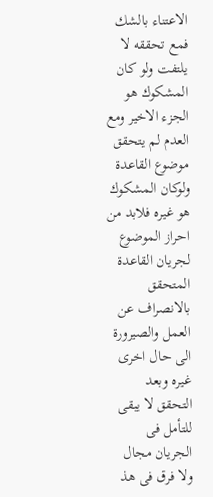الاعتناء بالشك فمع تحققه لا يلتفت ولو كان المشكوك هو الجزء الاخير ومع العدم لم يتحقق موضوع القاعدة ولوكان المشكوك هو غيره فلابد من احراز الموضوع لجريان القاعدة المتحقق بالانصراف عن العمل والصيرورة الى حال اخرى غيره وبعد التحقق لا يبقى للتأمل فى الجريان مجال ولا فرق فى هذ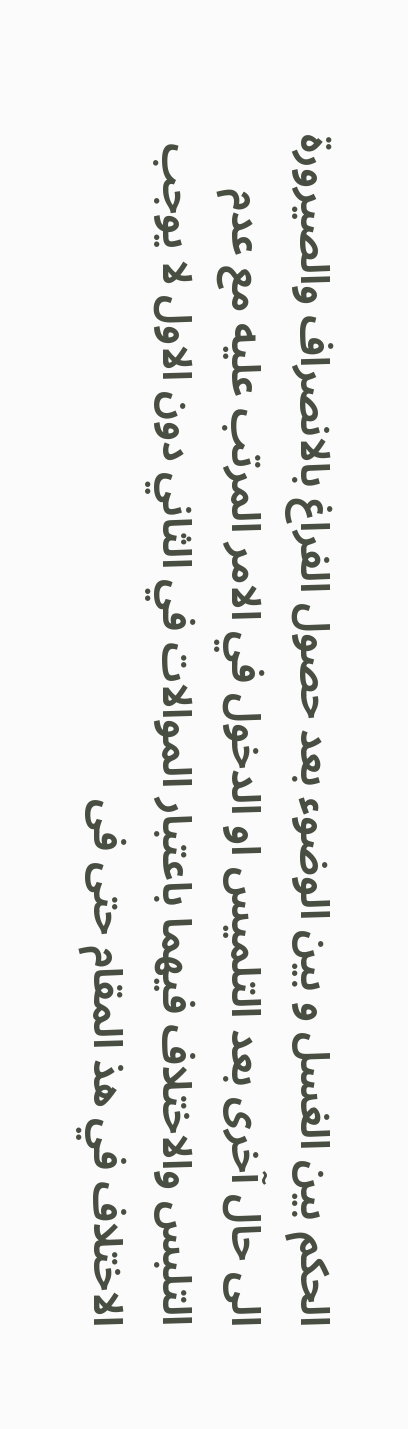الحكم بين الغسل و بين الوضوء بعد حصول الفراغ بالانصراف والصيرورة الى حال آخرى بعد التلميس او الدخول في الامر المرتب عليه مع عدم التلبس والاختلاف فيهما باعتبار الموالات في الثاني دون الاول لا يوجب الاختلاف في هذ المقام حتى فى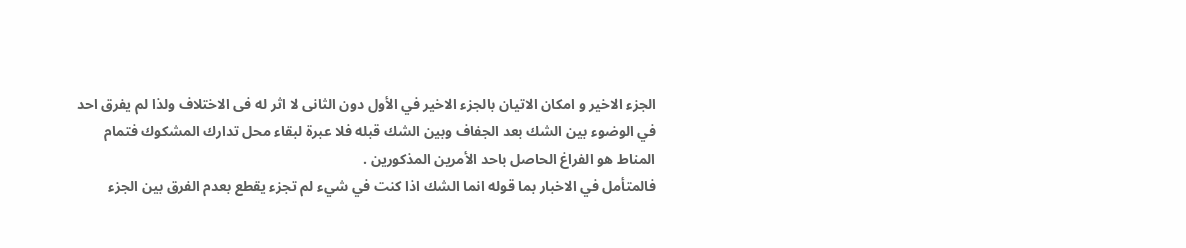الجزء الاخير و امكان الاتيان بالجزء الاخير في الأول دون الثانى لا اثر له فى الاختلاف ولذا لم يفرق احد في الوضوء بين الشك بعد الجفاف وبين الشك قبله فلا عبرة لبقاء محل تدارك المشكوك فتمام المناط هو الفراغ الحاصل باحد الأمرين المذكورين .
فالمتأمل في الاخبار بما قوله انما الشك اذا كنت في شيء لم تجزء يقطع بعدم الفرق بين الجزء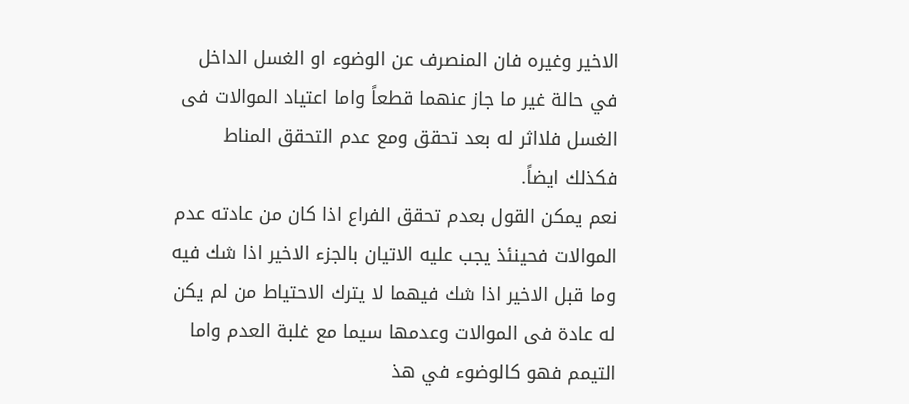الاخير وغيره فان المنصرف عن الوضوء او الغسل الداخل في حالة غير ما جاز عنهما قطعاً واما اعتياد الموالات فى الغسل فلااثر له بعد تحقق ومع عدم التحقق المناط فكذلك ايضاً.
نعم يمكن القول بعدم تحقق الفراع اذا كان من عادته عدم الموالات فحينئذ يجب عليه الاتيان بالجزء الاخير اذا شك فيه وما قبل الاخير اذا شك فيهما لا يترك الاحتياط من لم يكن له عادة فى الموالات وعدمها سيما مع غلبة العدم واما التيمم فهو كالوضوء في هذ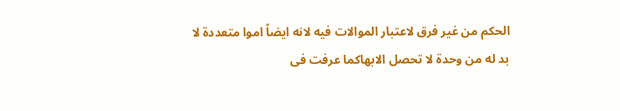الحكم من غير فرق لاعتبار الموالات فيه لانه ايضاً اموا متعددة لا بد له من وحدة لا تحصل الابهاكما عرفت فى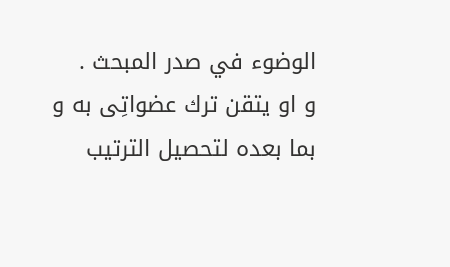الوضوء في صدر المبحث .
و او يتقن ترك عضواتِی به و بما بعده لتحصيل الترتيب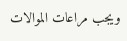ويجب مراعات الموالات